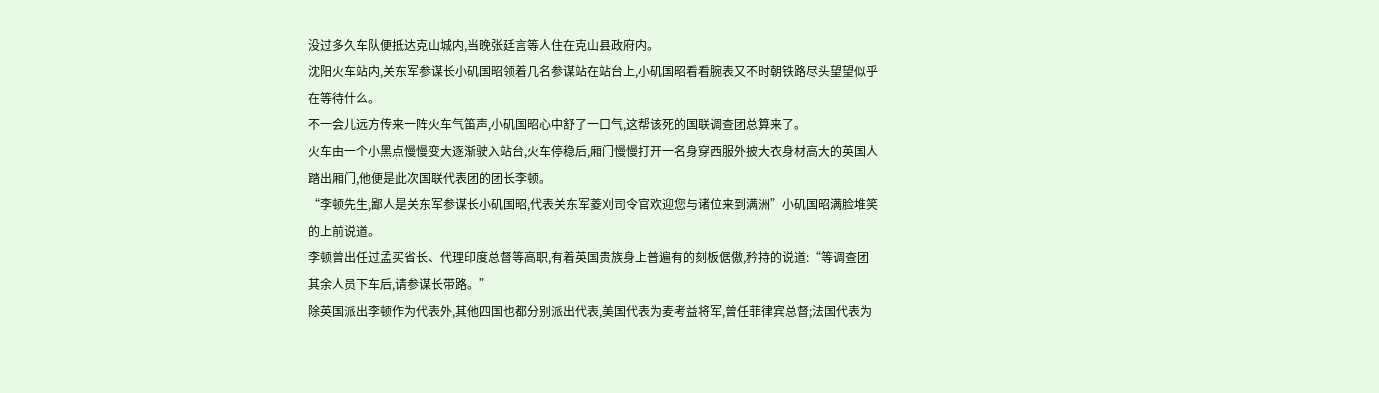没过多久车队便抵达克山城内,当晚张廷言等人住在克山县政府内。
沈阳火车站内,关东军参谋长小矶国昭领着几名参谋站在站台上,小矶国昭看看腕表又不时朝铁路尽头望望似乎在等待什么。
不一会儿远方传来一阵火车气笛声,小矶国昭心中舒了一口气,这帮该死的国联调查团总算来了。
火车由一个小黑点慢慢变大逐渐驶入站台,火车停稳后,厢门慢慢打开一名身穿西服外披大衣身材高大的英国人踏出厢门,他便是此次国联代表团的团长李顿。
“李顿先生,鄙人是关东军参谋长小矶国昭,代表关东军菱刈司令官欢迎您与诸位来到满洲”小矶国昭满脸堆笑的上前说道。
李顿曾出任过孟买省长、代理印度总督等高职,有着英国贵族身上普遍有的刻板倨傲,矜持的说道:“等调查团其余人员下车后,请参谋长带路。”
除英国派出李顿作为代表外,其他四国也都分别派出代表,美国代表为麦考益将军,曾任菲律宾总督;法国代表为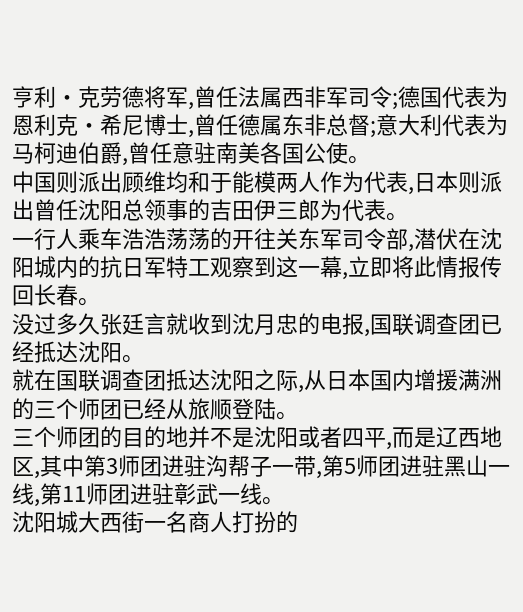亨利·克劳德将军,曾任法属西非军司令;德国代表为恩利克·希尼博士,曾任德属东非总督;意大利代表为马柯迪伯爵,曾任意驻南美各国公使。
中国则派出顾维均和于能模两人作为代表,日本则派出曾任沈阳总领事的吉田伊三郎为代表。
一行人乘车浩浩荡荡的开往关东军司令部,潜伏在沈阳城内的抗日军特工观察到这一幕,立即将此情报传回长春。
没过多久张廷言就收到沈月忠的电报,国联调查团已经抵达沈阳。
就在国联调查团抵达沈阳之际,从日本国内增援满洲的三个师团已经从旅顺登陆。
三个师团的目的地并不是沈阳或者四平,而是辽西地区,其中第3师团进驻沟帮子一带,第5师团进驻黑山一线,第11师团进驻彰武一线。
沈阳城大西街一名商人打扮的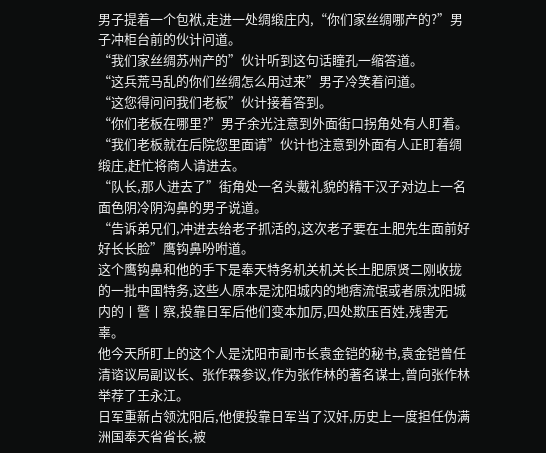男子提着一个包袱,走进一处绸缎庄内,“你们家丝绸哪产的?”男子冲柜台前的伙计问道。
“我们家丝绸苏州产的”伙计听到这句话瞳孔一缩答道。
“这兵荒马乱的你们丝绸怎么用过来”男子冷笑着问道。
“这您得问问我们老板”伙计接着答到。
“你们老板在哪里?”男子余光注意到外面街口拐角处有人盯着。
“我们老板就在后院您里面请”伙计也注意到外面有人正盯着绸缎庄,赶忙将商人请进去。
“队长,那人进去了”街角处一名头戴礼貌的精干汉子对边上一名面色阴冷阴沟鼻的男子说道。
“告诉弟兄们,冲进去给老子抓活的,这次老子要在土肥先生面前好好长长脸”鹰钩鼻吩咐道。
这个鹰钩鼻和他的手下是奉天特务机关机关长土肥原贤二刚收拢的一批中国特务,这些人原本是沈阳城内的地痞流氓或者原沈阳城内的丨警丨察,投靠日军后他们变本加厉,四处欺压百姓,残害无辜。
他今天所盯上的这个人是沈阳市副市长袁金铠的秘书,袁金铠曾任清谘议局副议长、张作霖参议,作为张作林的著名谋士,曾向张作林举荐了王永江。
日军重新占领沈阳后,他便投靠日军当了汉奸,历史上一度担任伪满洲国奉天省省长,被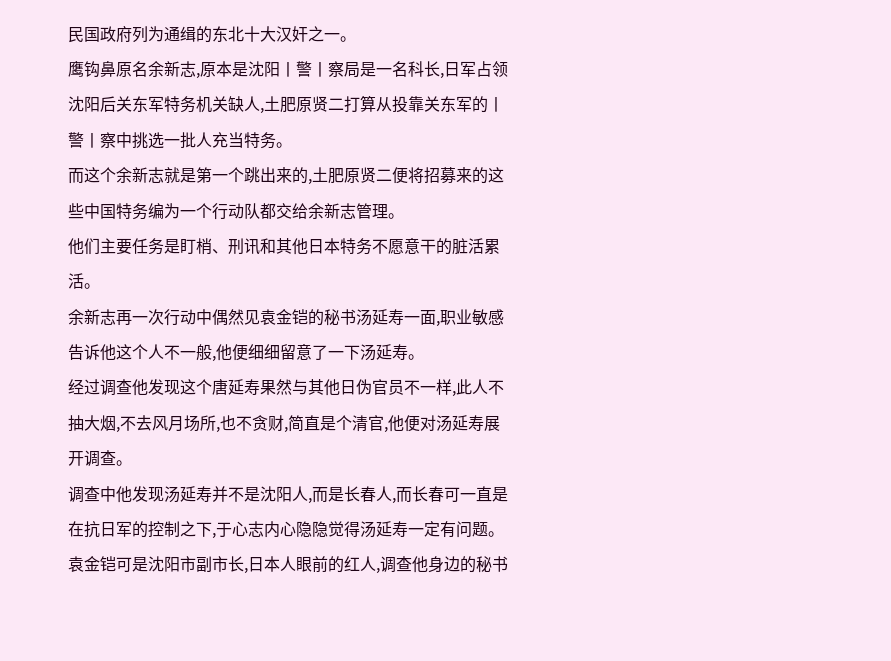民国政府列为通缉的东北十大汉奸之一。
鹰钩鼻原名余新志,原本是沈阳丨警丨察局是一名科长,日军占领沈阳后关东军特务机关缺人,土肥原贤二打算从投靠关东军的丨警丨察中挑选一批人充当特务。
而这个余新志就是第一个跳出来的,土肥原贤二便将招募来的这些中国特务编为一个行动队都交给余新志管理。
他们主要任务是盯梢、刑讯和其他日本特务不愿意干的脏活累活。
余新志再一次行动中偶然见袁金铠的秘书汤延寿一面,职业敏感告诉他这个人不一般,他便细细留意了一下汤延寿。
经过调查他发现这个唐延寿果然与其他日伪官员不一样,此人不抽大烟,不去风月场所,也不贪财,简直是个清官,他便对汤延寿展开调查。
调查中他发现汤延寿并不是沈阳人,而是长春人,而长春可一直是在抗日军的控制之下,于心志内心隐隐觉得汤延寿一定有问题。
袁金铠可是沈阳市副市长,日本人眼前的红人,调查他身边的秘书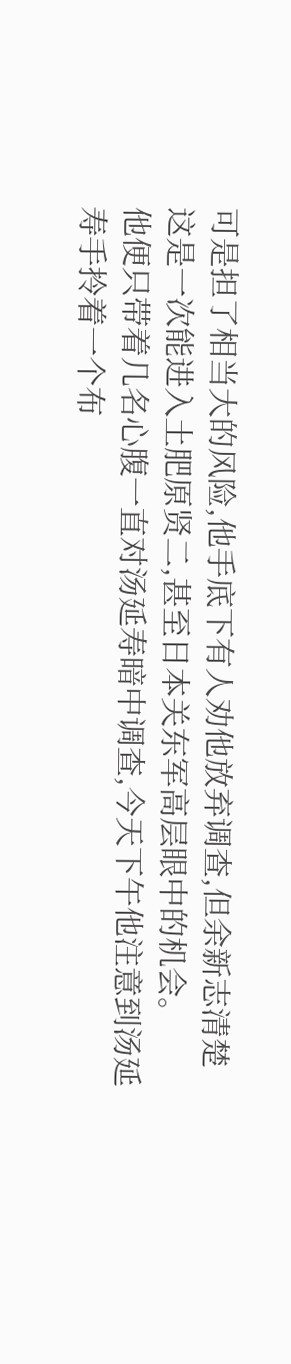可是担了相当大的风险,他手底下有人劝他放弃调查,但余新志清楚这是一次能进入土肥原贤二,甚至日本关东军高层眼中的机会。
他便只带着几名心腹一直对汤延寿暗中调查,今天下午他注意到汤延寿手拎着一个布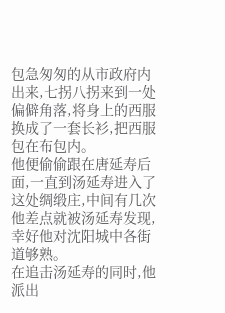包急匆匆的从市政府内出来,七拐八拐来到一处偏僻角落,将身上的西服换成了一套长衫,把西服包在布包内。
他便偷偷跟在唐延寿后面,一直到汤延寿进入了这处绸缎庄,中间有几次他差点就被汤延寿发现,幸好他对沈阳城中各街道够熟。
在追击汤延寿的同时,他派出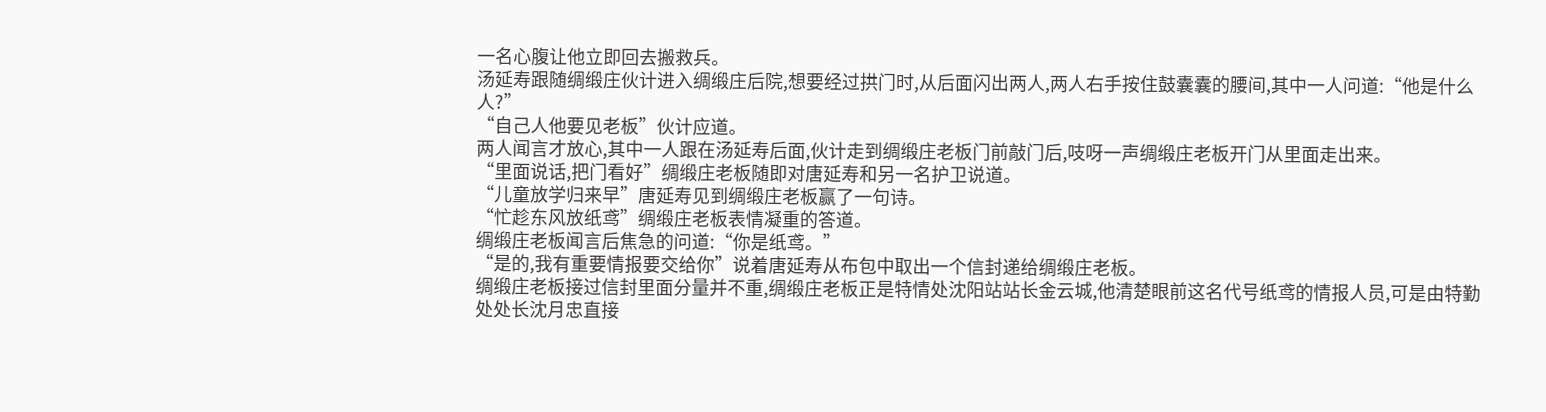一名心腹让他立即回去搬救兵。
汤延寿跟随绸缎庄伙计进入绸缎庄后院,想要经过拱门时,从后面闪出两人,两人右手按住鼓囊囊的腰间,其中一人问道:“他是什么人?”
“自己人他要见老板”伙计应道。
两人闻言才放心,其中一人跟在汤延寿后面,伙计走到绸缎庄老板门前敲门后,吱呀一声绸缎庄老板开门从里面走出来。
“里面说话,把门看好”绸缎庄老板随即对唐延寿和另一名护卫说道。
“儿童放学归来早”唐延寿见到绸缎庄老板赢了一句诗。
“忙趁东风放纸鸢”绸缎庄老板表情凝重的答道。
绸缎庄老板闻言后焦急的问道:“你是纸鸢。”
“是的,我有重要情报要交给你”说着唐延寿从布包中取出一个信封递给绸缎庄老板。
绸缎庄老板接过信封里面分量并不重,绸缎庄老板正是特情处沈阳站站长金云城,他清楚眼前这名代号纸鸢的情报人员,可是由特勤处处长沈月忠直接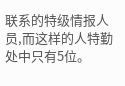联系的特级情报人员,而这样的人特勤处中只有5位。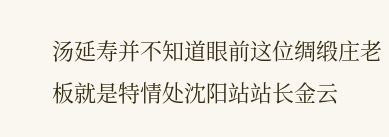汤延寿并不知道眼前这位绸缎庄老板就是特情处沈阳站站长金云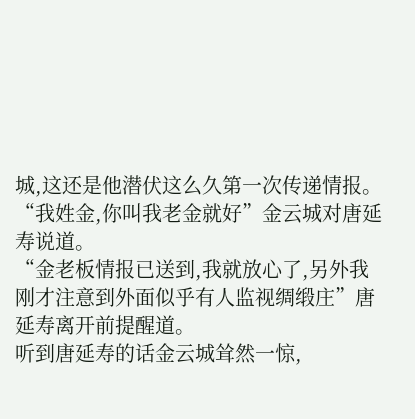城,这还是他潜伏这么久第一次传递情报。
“我姓金,你叫我老金就好”金云城对唐延寿说道。
“金老板情报已送到,我就放心了,另外我刚才注意到外面似乎有人监视绸缎庄”唐延寿离开前提醒道。
听到唐延寿的话金云城耸然一惊,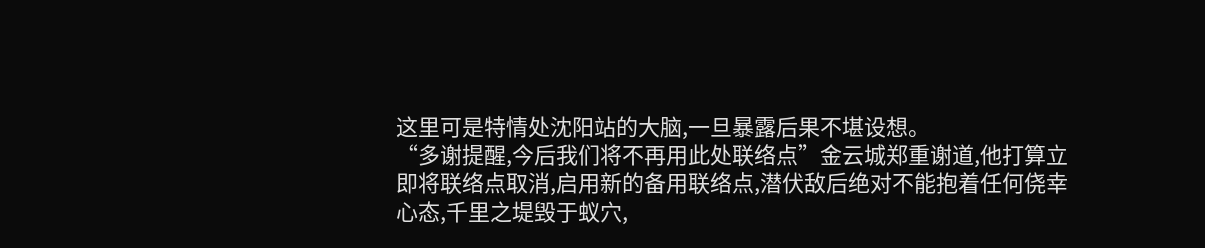这里可是特情处沈阳站的大脑,一旦暴露后果不堪设想。
“多谢提醒,今后我们将不再用此处联络点”金云城郑重谢道,他打算立即将联络点取消,启用新的备用联络点,潜伏敌后绝对不能抱着任何侥幸心态,千里之堤毁于蚁穴,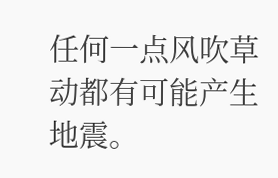任何一点风吹草动都有可能产生地震。